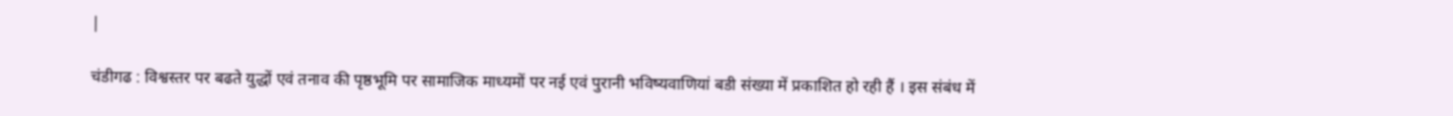|

चंडीगढ : विश्वस्तर पर बढते युद्धों एवं तनाव की पृष्ठभूमि पर सामाजिक माध्यमों पर नई एवं पुरानी भविष्यवाणियां बडी संख्या में प्रकाशित हो रही हैं । इस संबंध में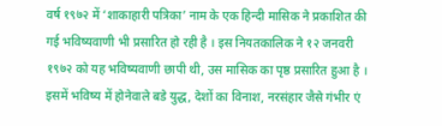वर्ष १९७२ में ‘शाकाहारी पत्रिका’ नाम के एक हिन्दी मासिक ने प्रकाशित की गई भविष्यवाणी भी प्रसारित हो रही है । इस नियतकालिक ने १२ जनवरी १९७२ को यह भविष्यवाणी छापी थी, उस मासिक का पृष्ठ प्रसारित हुआ है । इसमें भविष्य में होनेवाले बडे युद्ध, देशों का विनाश, नरसंहार जैसे गंभीर एं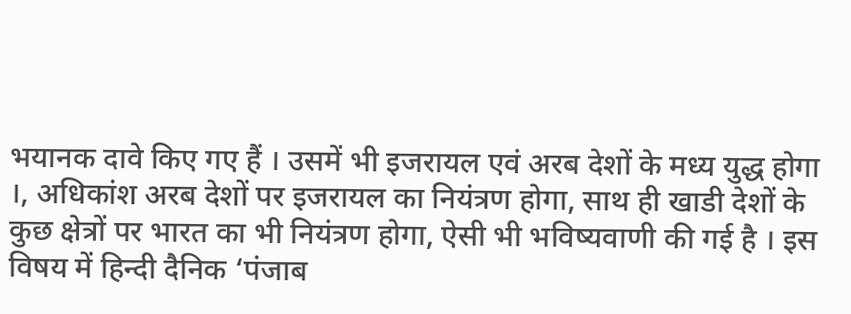भयानक दावे किए गए हैं । उसमें भी इजरायल एवं अरब देशों के मध्य युद्ध होगा ।, अधिकांश अरब देशों पर इजरायल का नियंत्रण होगा, साथ ही खाडी देशों के कुछ क्षेत्रों पर भारत का भी नियंत्रण होगा, ऐसी भी भविष्यवाणी की गई है । इस विषय में हिन्दी दैनिक ‘पंजाब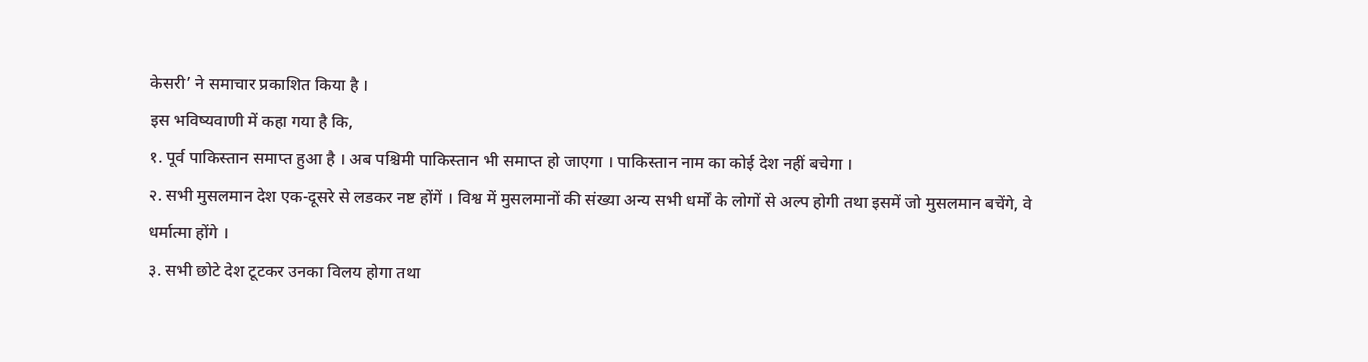केसरी’ ने समाचार प्रकाशित किया है ।
इस भविष्यवाणी में कहा गया है कि,
१. पूर्व पाकिस्तान समाप्त हुआ है । अब पश्चिमी पाकिस्तान भी समाप्त हो जाएगा । पाकिस्तान नाम का कोई देश नहीं बचेगा ।
२. सभी मुसलमान देश एक-दूसरे से लडकर नष्ट होंगें । विश्व में मुसलमानों की संख्या अन्य सभी धर्मों के लोगों से अल्प होगी तथा इसमें जो मुसलमान बचेंगे, वे धर्मात्मा होंगे ।
३. सभी छोटे देश टूटकर उनका विलय होगा तथा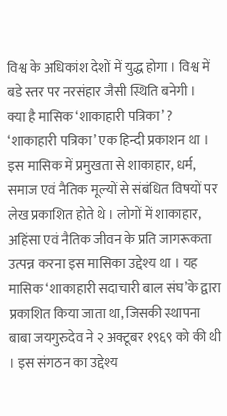विश्व के अधिकांश देशों में युद्ध होगा । विश्व में बडे स्तर पर नरसंहार जैसी स्थिति बनेगी ।
क्या है मासिक ‘शाकाहारी पत्रिका’ ?
‘शाकाहारी पत्रिका’ एक हिन्दी प्रकाशन था । इस मासिक में प्रमुखता से शाकाहार, धर्म, समाज एवं नैतिक मूल्यों से संबंधित विषयों पर लेख प्रकाशित होते थे । लोगों में शाकाहार, अहिंसा एवं नैतिक जीवन के प्रति जागरूकता उत्पन्न करना इस मासिका उद्देश्य था । यह मासिक ‘शाकाहारी सदाचारी बाल संघ’के द्वारा प्रकाशित किया जाता था, जिसकी स्थापना बाबा जयगुरुदेव ने २ अक्टूबर १९६९ को की थी । इस संगठन का उद्देश्य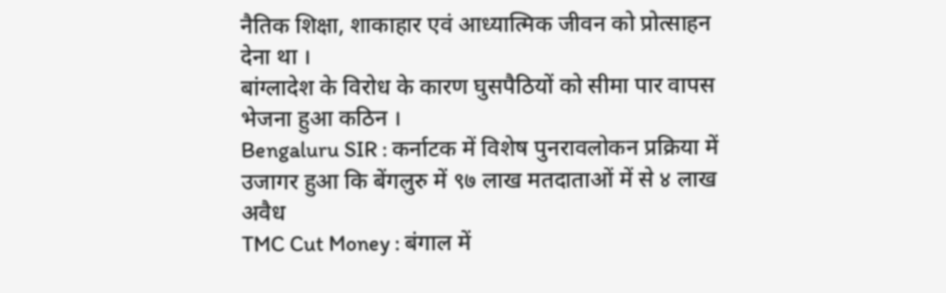नैतिक शिक्षा, शाकाहार एवं आध्यात्मिक जीवन को प्रोत्साहन देना था ।
बांग्लादेश के विरोध के कारण घुसपैठियों को सीमा पार वापस भेजना हुआ कठिन ।
Bengaluru SIR : कर्नाटक में विशेष पुनरावलोकन प्रक्रिया में उजागर हुआ कि बेंगलुरु में ९७ लाख मतदाताओं में से ४ लाख अवैध
TMC Cut Money : बंगाल में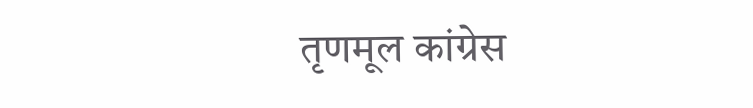तृणमूल कांग्रेस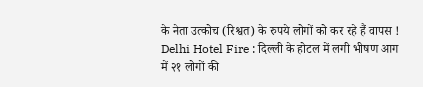के नेता उत्कोच (रिश्वत) के रुपये लोगों को कर रहे हैं वापस !
Delhi Hotel Fire : दिल्ली के होटल में लगी भीषण आग में २१ लोगों की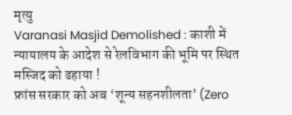मृत्यु
Varanasi Masjid Demolished : काशी में न्यायालय के आदेश से रेलविभाग की भूमि पर स्थित मस्जिद को ढहाया !
फ्रांस सरकार को अब ‘शून्य सहनशीलता’ (Zero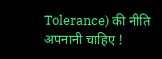Tolerance) की नीति अपनानी चाहिए !